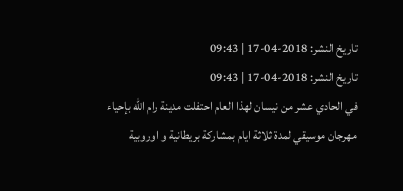تاريخ النشر: 2018-04-17 | 09:43
تاريخ النشر: 2018-04-17 | 09:43
في الحادي عشر من نيسان لهذا العام احتفلت مدينة رام الله بإحياء مهرجان موسيقي لمدة ثلاثة ايام بمشاركة بريطانية و اوروبية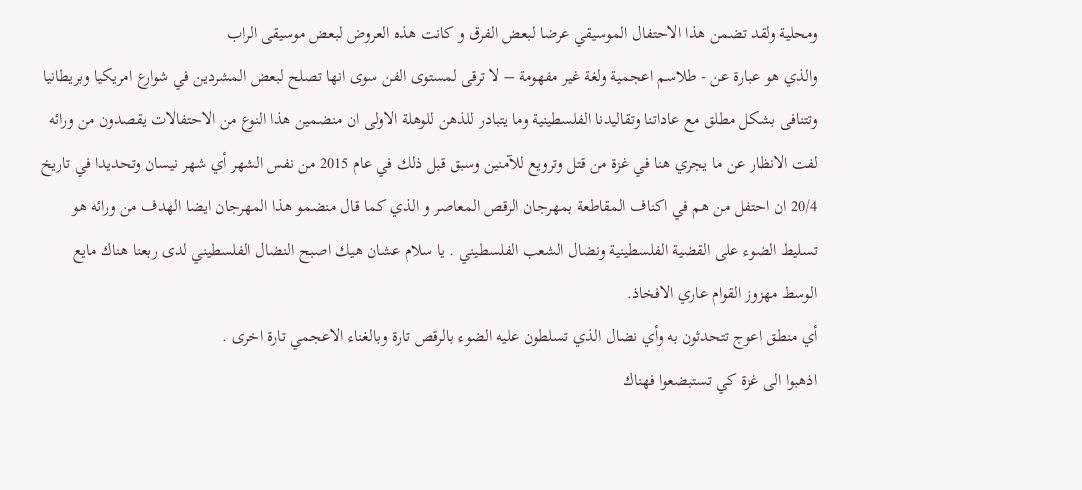ومحلية ولقد تضمن هذا الاحتفال الموسيقي عرضا لبعض الفرق و كانت هذه العروض لبعض موسيقى الراب
والذي هو عبارة عن - طلاسم اعجمية ولغة غير مفهومة – لا ترقى لمستوى الفن سوى انها تصلح لبعض المشردين في شوارع امريكيا وبريطانيا وتتنافى بشكل مطلق مع عاداتنا وتقاليدنا الفلسطينية وما يتبادر للذهن للوهلة الاولى ان منضمين هذا النوع من الاحتفالات يقصدون من ورائه لفت الانظار عن ما يجري هنا في غزة من قتل وترويع للآمنين وسبق قبل ذلك في عام 2015 من نفس الشهر أي شهر نيسان وتحديدا في تاريخ 20/4 ان احتفل من هم في اكناف المقاطعة بمهرجان الرقص المعاصر و الذي كما قال منضمو هذا المهرجان ايضا الهدف من ورائه هو تسليط الضوء على القضية الفلسطينية ونضال الشعب الفلسطيني . يا سلام عشان هيك اصبح النضال الفلسطيني لدى ربعنا هناك مايع الوسط مهزوز القوام عاري الافخاذ.
أي منطق اعوج تتحدثون به وأي نضال الذي تسلطون عليه الضوء بالرقص تارة وبالغناء الاعجمي تارة اخرى .
اذهبوا الى غزة كي تستبضعوا فهناك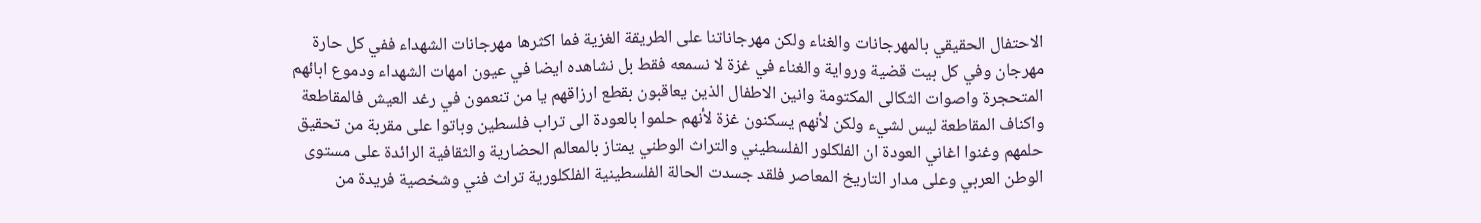الاحتفال الحقيقي بالمهرجانات والغناء ولكن مهرجاناتنا على الطريقة الغزية فما اكثرها مهرجانات الشهداء ففي كل حارة مهرجان وفي كل بيت قضية ورواية والغناء في غزة لا نسمعه فقط بل نشاهده ايضا في عيون امهات الشهداء ودموع ابائهم المتحجرة واصوات الثكالى المكتومة وانين الاطفال الذين يعاقبون بقطع ارزاقهم يا من تنعمون في رغد العيش فالمقاطعة واكناف المقاطعة ليس لشيء ولكن لأنهم يسكنون غزة لأنهم حلموا بالعودة الى تراب فلسطين وباتوا على مقربة من تحقيق حلمهم وغنوا اغاني العودة ان الفلكلور الفلسطيني والتراث الوطني يمتاز بالمعالم الحضارية والثقافية الرائدة على مستوى الوطن العربي وعلى مدار التاريخ المعاصر فلقد جسدت الحالة الفلسطينية الفلكلورية تراث فني وشخصية فريدة من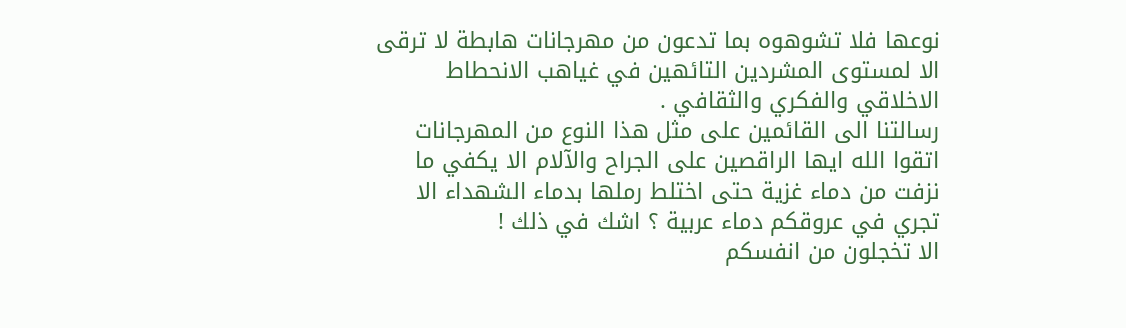نوعها فلا تشوهوه بما تدعون من مهرجانات هابطة لا ترقى الا لمستوى المشردين التائهين في غياهب الانحطاط الاخلاقي والفكري والثقافي .
رسالتنا الى القائمين على مثل هذا النوع من المهرجانات اتقوا الله ايها الراقصين على الجراح والآلام الا يكفي ما نزفت من دماء غزية حتى اختلط رملها بدماء الشهداء الا تجري في عروقكم دماء عربية ؟ اشك في ذلك !
الا تخجلون من انفسكم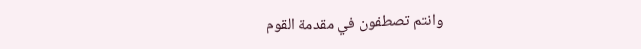وانتم تصطفون في مقدمة القوم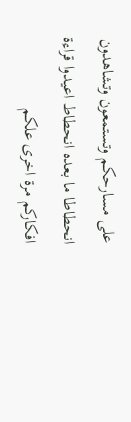على مسارحكم وتستمعون وتشاهدون انحطاطا ما بعده انحطاط اعيدوا قراءة افكاركم مرة اخرى علكم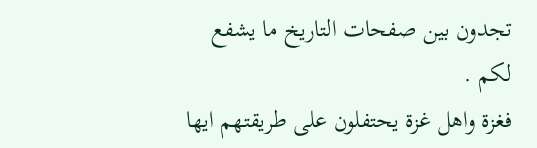تجدون بين صفحات التاريخ ما يشفع لكم .
فغزة واهل غزة يحتفلون على طريقتهم ايها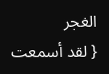الغجر
{ لقد أسمعت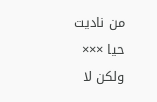من ناديت حيا ××× ولكن لا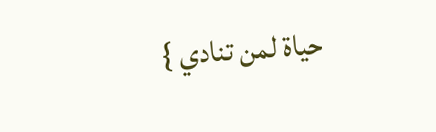حياة لمن تنادي }